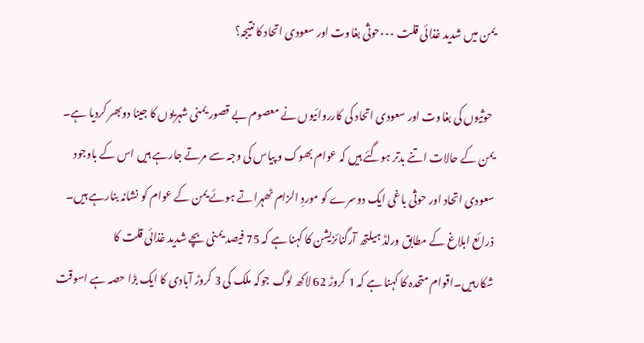یمن میں شدید غذائی قلت ۰۰۰حوثی بغاوت اور سعودی اتحاد کا نتیجہ؟

 حوثیوں کی بغاوت اور سعودی اتحاد کی کارروائیوں نے معصوم بے قصور یمنی شہریوں کا جینا دوبھر کردیا ہے۔ یمن کے حالات اتنے بدتر ہوگئے ہیں کہ عوام بھوک و پیاس کی وجہ سے مرتے جارہے ہیں اس کے باوجود سعودی اتحاد اور حوثی باغی ایک دوسرے کو موردِ الزام ٹھہراتے ہوئے یمن کے عوام کو نشانہ بنارہے ہیں۔ ذرائع ابلاغ کے مطابق ورلڈ ہیلتھ آرگنائزیشن کا کہنا ہے کہ 75 فیصد یمنی بچے شدید غذائی قلت کا شکارہیں۔اقوام متحدہ کا کہنا ہے کہ 1 کروڑ 62 لاکھ لوگ جوکہ ملک کی 3 کروڑ آبادی کا ایک بڑا حصہ ہے اسوقت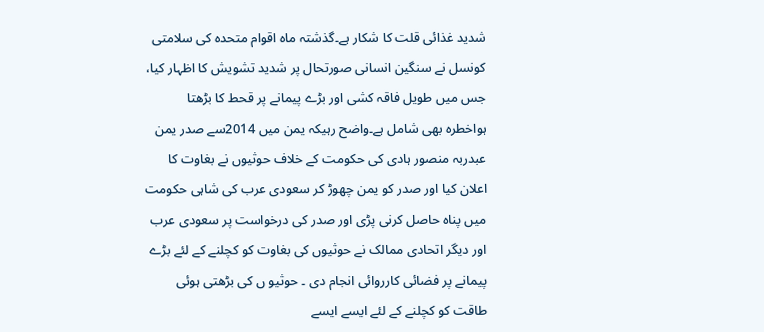شدید غذائی قلت کا شکار ہے۔گذشتہ ماہ اقوام متحدہ کی سلامتی کونسل نے سنگین انسانی صورتحال پر شدید تشویش کا اظہار کیا، جس میں طویل فاقہ کشی اور بڑے پیمانے پر قحط کا بڑھتا ہواخطرہ بھی شامل ہے۔واضح رہیکہ یمن میں 2014سے صدر یمن عبدربہ منصور ہادی کی حکومت کے خلاف حوثیوں نے بغاوت کا اعلان کیا اور صدر کو یمن چھوڑ کر سعودی عرب کی شاہی حکومت میں پناہ حاصل کرنی پڑی اور صدر کی درخواست پر سعودی عرب اور دیگر اتحادی ممالک نے حوثیوں کی بغاوت کو کچلنے کے لئے بڑے پیمانے پر فضائی کارروائی انجام دی ۔ حوثیو ں کی بڑھتی ہوئی طاقت کو کچلنے کے لئے ایسے ایسے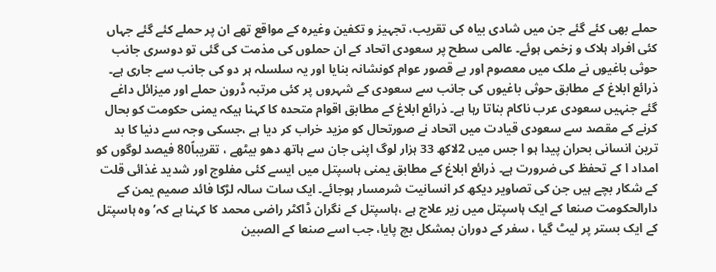حملے بھی کئے گئے جن میں شادی بیاہ کی تقریب، تجہیز و تکفین وغیرہ کے مواقع تھے ان پر حملے کئے گئے جہاں کئی افراد ہلاک و زخمی ہوئے۔ عالمی سطح پر سعودی اتحاد کے ان حملوں کی مذمت کی گئی تو دوسری جانب حوثی باغیوں نے ملک میں معصوم اور بے قصور عوام کونشانہ بنایا اور یہ سلسلہ ہر دو کی جانب سے جاری ہے۔ ذرائع ابلاغ کے مطابق حوثی باغیوں کی جانب سے سعودی کے شہروں پر کئی مرتبہ ڈرون حملے اور میزائل داغے گئے جنہیں سعودی عرب ناکام بناتا رہا ہے۔ ذرائع ابلاغ کے مطابق اقوام متحدہ کا کہنا ہیکہ یمنی حکومت کو بحال کرنے کے مقصد سے سعودی قیادت میں اتحاد نے صورتحال کو مزید خراب کر دیا ہے ،جسکی وجہ سے دنیا کا بد ترین انسانی بحران پیدا ہو ا جس میں 2لاکھ 33 ہزار لوگ اپنی جان سے ہاتھ دھو بیٹھے ، تقریباً80 فیصد لوگوں کو امداد ا کے تحفظ کی ضرورت ہے۔ ذرائع ابلاغ کے مطابق یمنی ہاسپتل میں ایسے کئی مفلوج اور شدید غذائی قلت کے شکار بچے ہیں جن کی تصاویر دیکھ کر انسانیت شرمسار ہوجائے۔ ایک سات سالہ لڑکا فائد صمیم یمن کے دارالحکومت صنعا کے ایک ہاسپتل میں زیر علاج ہے ،ہاسپتل کے نگران ڈاکٹر راضی محمد کا کہنا ہے کہ’ وہ ہاسپتل کے ایک بستر پر لیٹ گیا ، سفر کے دوران بمشکل بچ پایا، جب اسے صنعا کے الصبین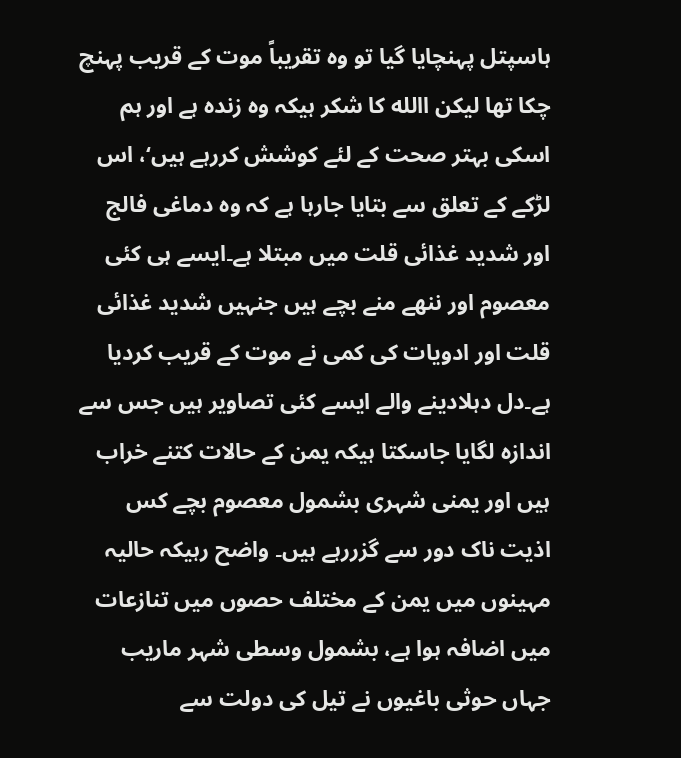ہاسپتل پہنچایا گیا تو وہ تقریباً موت کے قریب پہنچ چکا تھا لیکن االله کا شکر ہیکہ وہ زندہ ہے اور ہم اسکی بہتر صحت کے لئے کوشش کررہے ہیں‘، اس لڑکے کے تعلق سے بتایا جارہا ہے کہ وہ دماغی فالج اور شدید غذائی قلت میں مبتلا ہے۔ایسے ہی کئی معصوم اور ننھے منے بچے ہیں جنہیں شدید غذائی قلت اور ادویات کی کمی نے موت کے قریب کردیا ہے۔دل دہلادینے والے ایسے کئی تصاویر ہیں جس سے اندازہ لگایا جاسکتا ہیکہ یمن کے حالات کتنے خراب ہیں اور یمنی شہری بشمول معصوم بچے کس اذیت ناک دور سے گزررہے ہیں۔ واضح رہیکہ حالیہ مہینوں میں یمن کے مختلف حصوں میں تنازعات میں اضافہ ہوا ہے، بشمول وسطی شہر ماریب جہاں حوثی باغیوں نے تیل کی دولت سے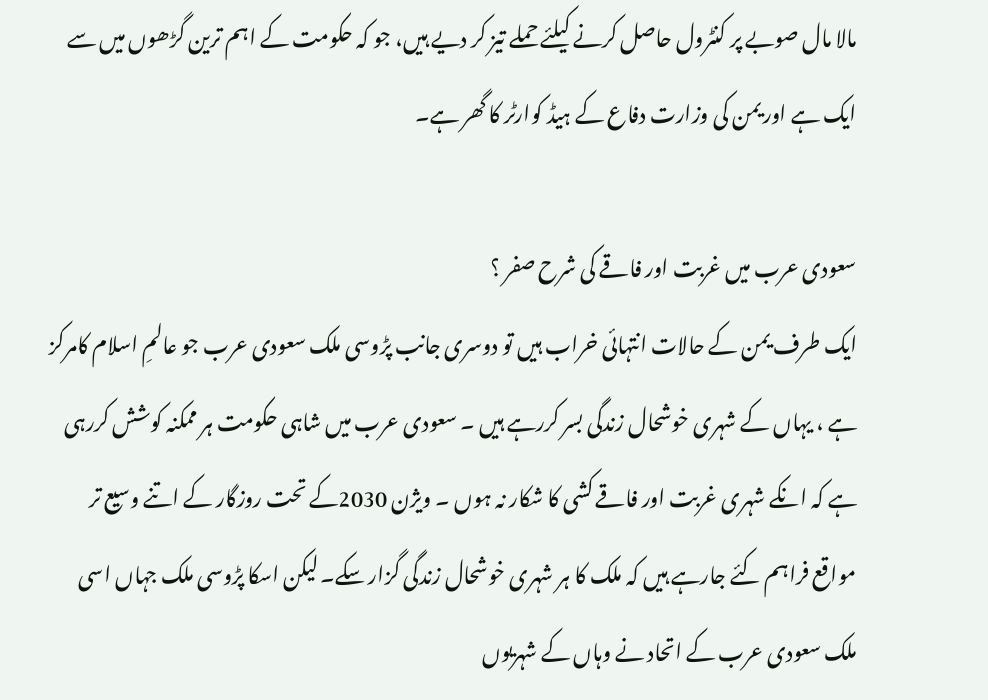مالا مال صوبے پر کنٹرول حاصل کرنے کیلئے حملے تیز کر دیے ہیں، جو کہ حکومت کے اہم ترین گڑھوں میں سے ایک ہے اور یمن کی وزارت دفاع کے ہیڈ کوارٹر کا گھر ہے۔

سعودی عرب میں غربت اور فاقے کی شرح صفر ؟
ایک طرف یمن کے حالات انتہائی خراب ہیں تو دوسری جانب پڑوسی ملک سعودی عرب جو عالمِ اسلام کامرکز ہے ، یہاں کے شہری خوشحال زندگی بسر کررہے ہیں ۔ سعودی عرب میں شاہی حکومت ہر ممکنہ کوشش کررہی ہے کہ انکے شہری غربت اور فاقے کشی کا شکار نہ ہوں ۔ ویژن 2030کے تحت روزگار کے اتنے وسیع تر مواقع فراہم کئے جارہے ہیں کہ ملک کا ہر شہری خوشحال زندگی گزار سکے۔ لیکن اسکا پڑوسی ملک جہاں اسی ملک سعودی عرب کے اتحاد نے وہاں کے شہریوں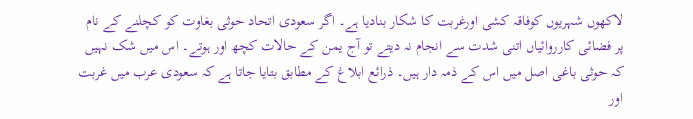لاکھوں شہریوں کوفاقہ کشی اورغربت کا شکار بنادیا ہے۔ اگر سعودی اتحاد حوثی بغاوت کو کچلنے کے نام پر فضائی کارروائیاں اتنی شدت سے انجام نہ دیتے تو آج یمن کے حالات کچھ اور ہوتے۔ اس میں شک نہیں کہ حوثی باغی اصل میں اس کے ذمہ دار ہیں۔ ذرائع ابلاغ کے مطابق بتایا جاتا ہے کہ سعودی عرب میں غربت اور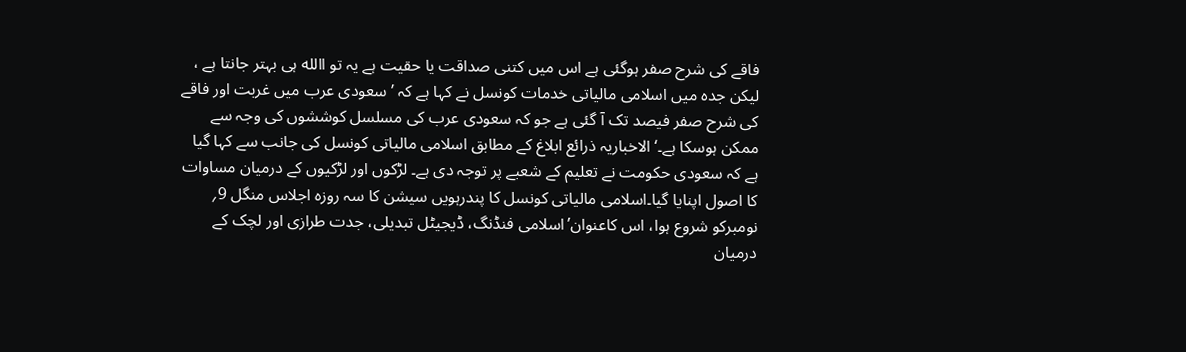فاقے کی شرح صفر ہوگئی ہے اس میں کتنی صداقت یا حقیت ہے یہ تو االله ہی بہتر جانتا ہے ، لیکن جدہ میں اسلامی مالیاتی خدمات کونسل نے کہا ہے کہ ’سعودی عرب میں غربت اور فاقے کی شرح صفر فیصد تک آ گئی ہے جو کہ سعودی عرب کی مسلسل کوششوں کی وجہ سے ممکن ہوسکا ہے۔‘ الاخباریہ ذرائع ابلاغ کے مطابق اسلامی مالیاتی کونسل کی جانب سے کہا گیا ہے کہ سعودی حکومت نے تعلیم کے شعبے پر توجہ دی ہے۔ لڑکوں اور لڑکیوں کے درمیان مساوات کا اصول اپنایا گیا۔اسلامی مالیاتی کونسل کا پندرہویں سیشن کا سہ روزہ اجلاس منگل 9؍ نومبرکو شروع ہوا، اس کاعنوان’اسلامی فنڈنگ، ڈیجیٹل تبدیلی، جدت طرازی اور لچک کے درمیان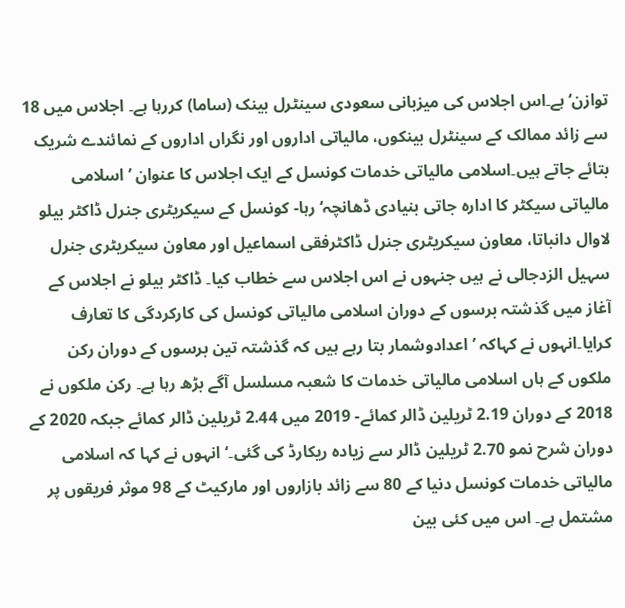توازن‘ ہے۔اس اجلاس کی میزبانی سعودی سینٹرل بینک (ساما) کررہا ہے۔ اجلاس میں 18 سے زائد ممالک کے سینٹرل بینکوں، مالیاتی اداروں اور نگراں اداروں کے نمائندے شریک بتائے جاتے ہیں۔اسلامی مالیاتی خدمات کونسل کے ایک اجلاس کا عنوان ’اسلامی مالیاتی سیکٹر کا ادارہ جاتی بنیادی ڈھانچہ‘ رہا- کونسل کے سیکریٹری جنرل ڈاکٹر بیلو لاوال دانباتا، معاون سیکریٹری جنرل ڈاکٹرفقی اسماعیل اور معاون سیکریٹری جنرل سہیل الزدجالی نے ہیں جنہوں نے اس اجلاس سے خطاب کیا۔ ڈاکٹر بیلو نے اجلاس کے آغاز میں گذشتہ برسوں کے دوران اسلامی مالیاتی کونسل کی کارکردگی کا تعارف کرایا۔انہوں نے کہاکہ ’اعدادوشمار بتا رہے ہیں کہ گذشتہ تین برسوں کے دوران رکن ملکوں کے ہاں اسلامی مالیاتی خدمات کا شعبہ مسلسل آگے بڑھ رہا ہے۔ رکن ملکوں نے 2018 کے دوران 2.19 ٹریلین ڈالر کمائے- 2019 میں 2.44 ٹریلین ڈالر کمائے جبکہ 2020 کے دوران شرح نمو 2.70 ٹریلین ڈالر سے زیادہ ریکارڈ کی گئی۔‘انہوں نے کہا کہ اسلامی مالیاتی خدمات کونسل دنیا کے 80 سے زائد بازاروں اور مارکیٹ کے 98 موثر فریقوں پر مشتمل ہے۔ اس میں کئی بین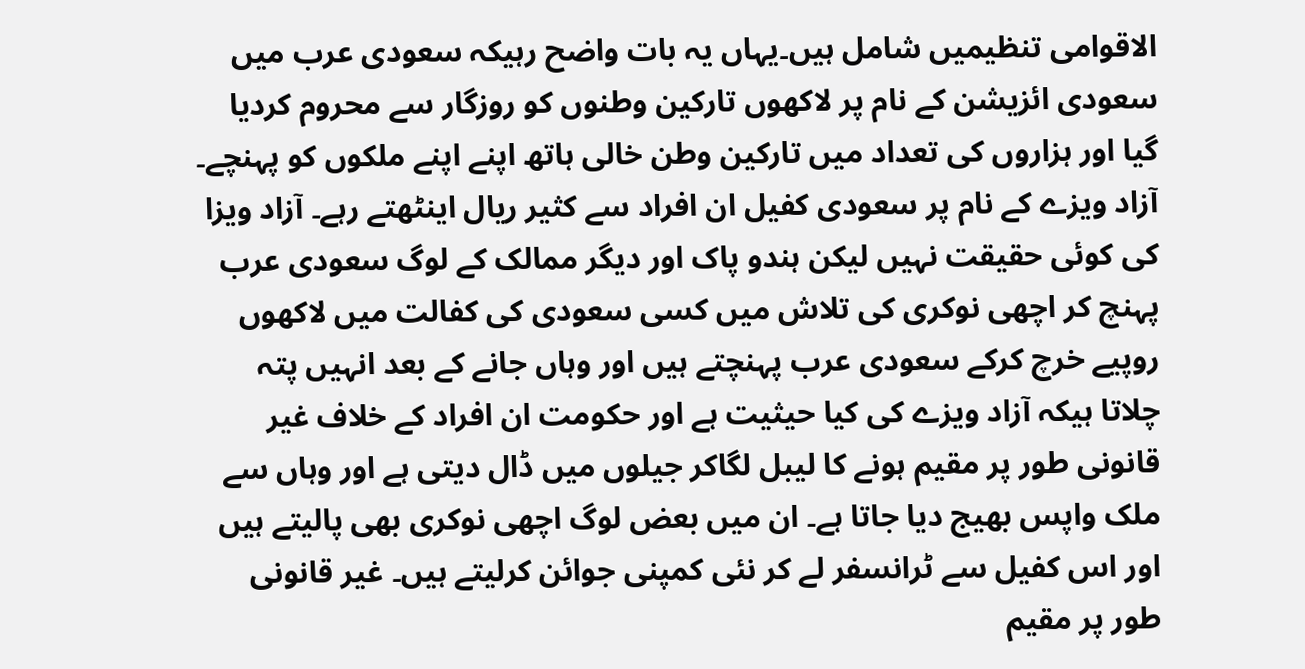الاقوامی تنظیمیں شامل ہیں۔یہاں یہ بات واضح رہیکہ سعودی عرب میں سعودی ائزیشن کے نام پر لاکھوں تارکین وطنوں کو روزگار سے محروم کردیا گیا اور ہزاروں کی تعداد میں تارکین وطن خالی ہاتھ اپنے اپنے ملکوں کو پہنچے۔ آزاد ویزے کے نام پر سعودی کفیل ان افراد سے کثیر ریال اینٹھتے رہے۔ آزاد ویزا کی کوئی حقیقت نہیں لیکن ہندو پاک اور دیگر ممالک کے لوگ سعودی عرب پہنچ کر اچھی نوکری کی تلاش میں کسی سعودی کی کفالت میں لاکھوں روپیے خرچ کرکے سعودی عرب پہنچتے ہیں اور وہاں جانے کے بعد انہیں پتہ چلاتا ہیکہ آزاد ویزے کی کیا حیثیت ہے اور حکومت ان افراد کے خلاف غیر قانونی طور پر مقیم ہونے کا لیبل لگاکر جیلوں میں ڈال دیتی ہے اور وہاں سے ملک واپس بھیج دیا جاتا ہے۔ ان میں بعض لوگ اچھی نوکری بھی پالیتے ہیں اور اس کفیل سے ٹرانسفر لے کر نئی کمپنی جوائن کرلیتے ہیں۔ غیر قانونی طور پر مقیم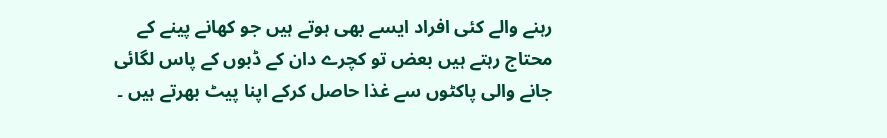رہنے والے کئی افراد ایسے بھی ہوتے ہیں جو کھانے پینے کے محتاج رہتے ہیں بعض تو کچرے دان کے ڈبوں کے پاس لگائی جانے والی پاکٹوں سے غذا حاصل کرکے اپنا پیٹ بھرتے ہیں ۔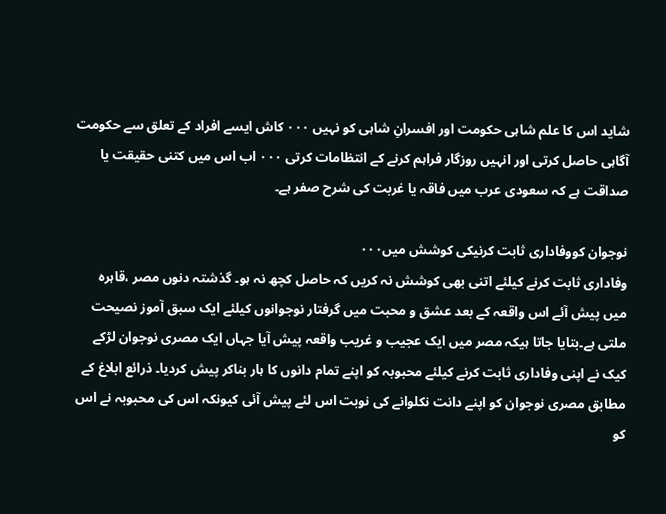شاید اس کا علم شاہی حکومت اور افسرانِ شاہی کو نہیں ۰۰۰ کاش ایسے افراد کے تعلق سے حکومت آگاہی حاصل کرتی اور انہیں روزگار فراہم کرنے کے انتظامات کرتی ۰۰۰ اب اس میں کتنی حقیقت یا صداقت ہے کہ سعودی عرب میں فاقہ یا غربت کی شرح صفر ہے۔

نوجوان کووفاداری ثابت کرنیکی کوشش میں۰۰۰
وفاداری ثابت کرنے کیلئے اتنی بھی کوشش نہ کریں کہ حاصل کچھ نہ ہو۔ گذشتہ دنوں مصر ،قاہرہ میں پیش آئے اس واقعہ کے بعد عشق و محبت میں گرفتار نوجوانوں کیلئے ایک سبق آموز نصیحت ملتی ہے۔بتایا جاتا ہیکہ مصر میں ایک عجیب و غریب واقعہ پیش آیا جہاں ایک مصری نوجوان لڑکے کیک نے اپنی وفاداری ثابت کرنے کیلئے محبوبہ کو اپنے تمام دانوں کا ہار بناکر پیش کردیا۔ ذرائع ابلاغ کے مطابق مصری نوجوان کو اپنے دانت نکلوانے کی نوبت اس لئے پیش آئی کیونکہ اس کی محبوبہ نے اس کو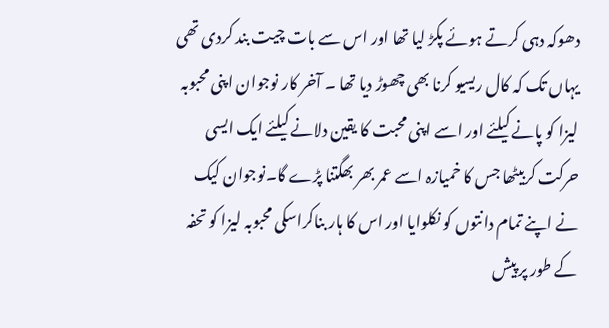دھوکہ دہی کرتے ہوئے پکڑ لیا تھا اور اس سے بات چیت بند کردی تھی یہاں تک کہ کال ریسیو کرنا بھی چھوڑ دیا تھا ۔ آخر کار نوجوان اپنی محبوبہ لیزا کو پانے کیلئے اور اسے اپنی محبت کا یقین دلانے کیلئے ایک ایسی حرکت کربیٹھا جس کا خمیازہ اسے عمر بھر بھگتنا پڑے گا۔نوجوان کیک نے اپنے تمام دانتوں کو نکلوایا اور اس کا ہار بناکراسکی محبوبہ لیزا کو تحفہ کے طور پر پیش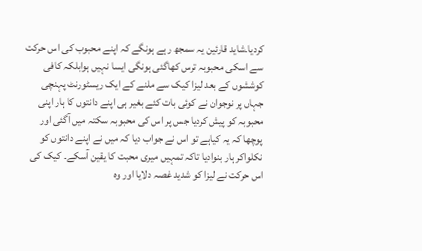کردیا۔شاید قارئین یہ سمجھ رہے ہونگے کہ اپنے محبوب کی اس حرکت سے اسکی محبوبہ ترس کھاگئی ہونگی ایسا نہیں ہوابلکہ کافی کوششوں کے بعد لیزا کیک سے ملنے کے ایک ریسٹورنٹ پہنچی جہاں پر نوجوان نے کوئی بات کئے بغیر ہی اپنے دانتوں کا ہار اپنی محبوبہ کو پیش کردیا جس پر اس کی محبوبہ سکتہ میں آگئی اور پوچھا کہ یہ کیاہے تو اس نے جواب دیا کہ میں نے اپنے دانتوں کو نکلواکر ہار بنوادیا تاکہ تمہیں میری محبت کا یقین آسکے۔ کیک کی اس حرکت نے لیزا کو شدید غصہ دلایا اور وہ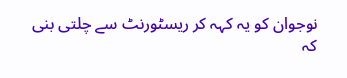نوجوان کو یہ کہہ کر ریسٹورنٹ سے چلتی بنی کہ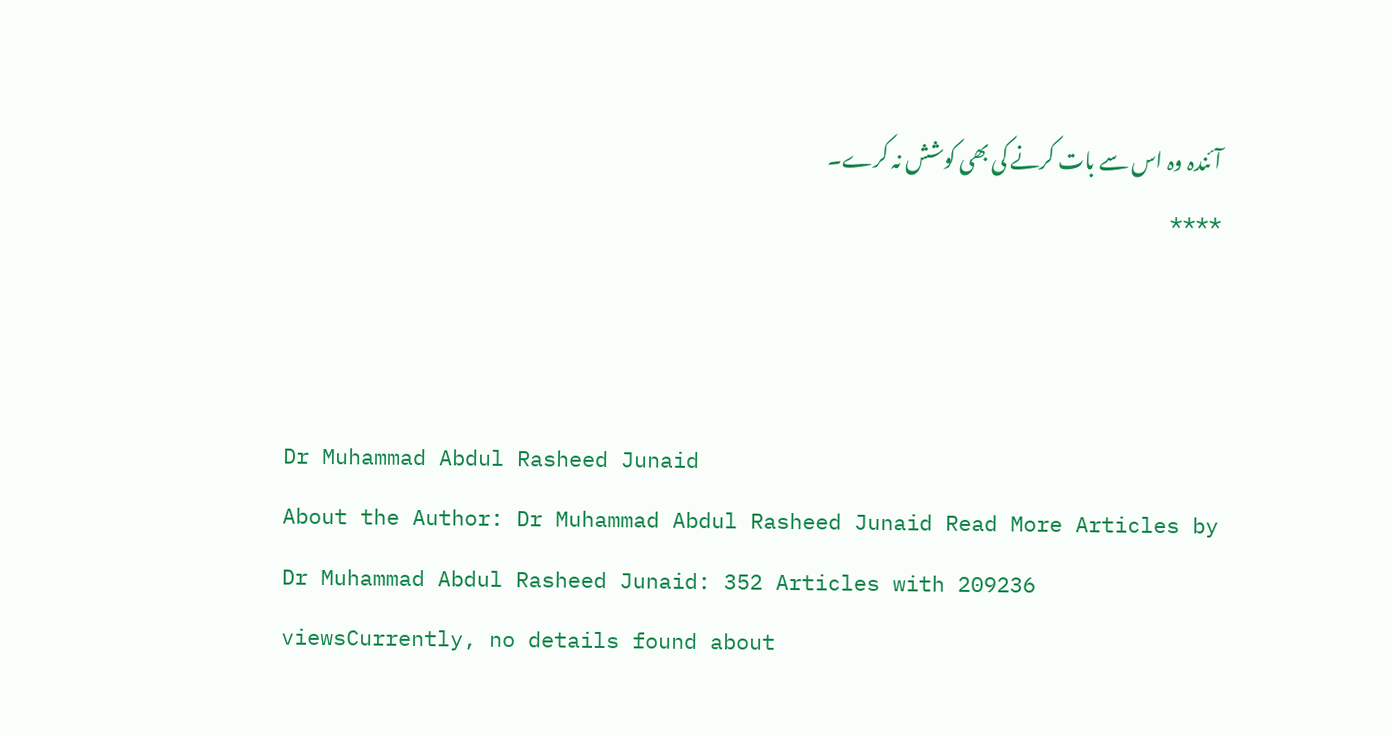آئندہ وہ اس سے بات کرنے کی بھی کوشش نہ کرے۔
****



Dr Muhammad Abdul Rasheed Junaid
About the Author: Dr Muhammad Abdul Rasheed Junaid Read More Articles by Dr Muhammad Abdul Rasheed Junaid: 352 Articles with 209236 viewsCurrently, no details found about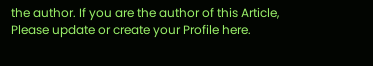the author. If you are the author of this Article, Please update or create your Profile here.